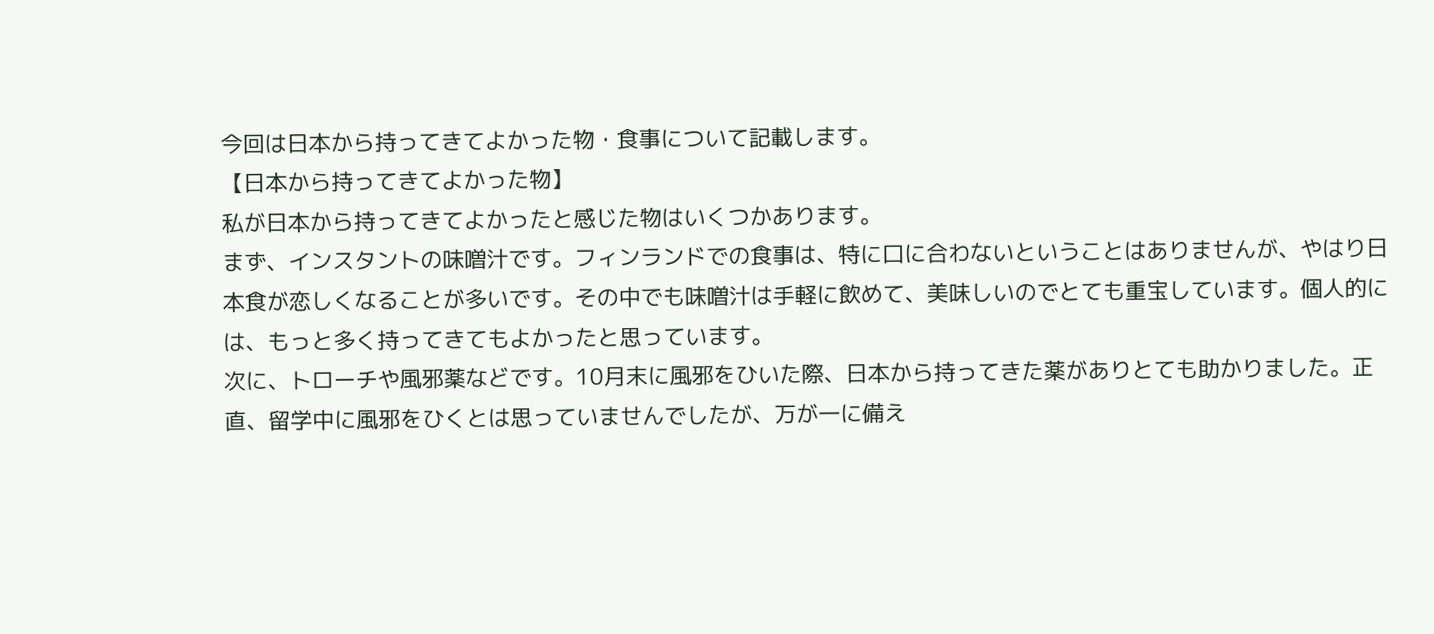今回は日本から持ってきてよかった物・食事について記載します。
【日本から持ってきてよかった物】
私が日本から持ってきてよかったと感じた物はいくつかあります。
まず、インスタントの味噌汁です。フィンランドでの食事は、特に口に合わないということはありませんが、やはり日本食が恋しくなることが多いです。その中でも味噌汁は手軽に飲めて、美味しいのでとても重宝しています。個人的には、もっと多く持ってきてもよかったと思っています。
次に、トローチや風邪薬などです。10月末に風邪をひいた際、日本から持ってきた薬がありとても助かりました。正直、留学中に風邪をひくとは思っていませんでしたが、万が一に備え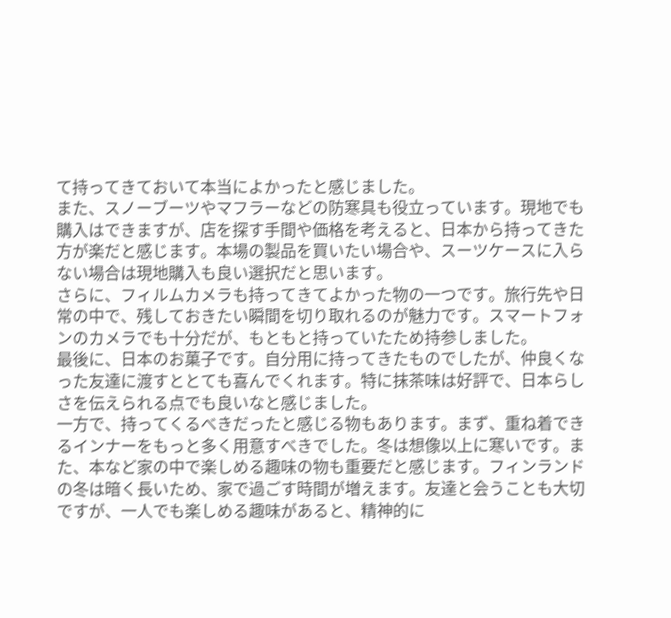て持ってきておいて本当によかったと感じました。
また、スノーブーツやマフラーなどの防寒具も役立っています。現地でも購入はできますが、店を探す手間や価格を考えると、日本から持ってきた方が楽だと感じます。本場の製品を買いたい場合や、スーツケースに入らない場合は現地購入も良い選択だと思います。
さらに、フィルムカメラも持ってきてよかった物の一つです。旅行先や日常の中で、残しておきたい瞬間を切り取れるのが魅力です。スマートフォンのカメラでも十分だが、もともと持っていたため持参しました。
最後に、日本のお菓子です。自分用に持ってきたものでしたが、仲良くなった友達に渡すととても喜んでくれます。特に抹茶味は好評で、日本らしさを伝えられる点でも良いなと感じました。
一方で、持ってくるべきだったと感じる物もあります。まず、重ね着できるインナーをもっと多く用意すべきでした。冬は想像以上に寒いです。また、本など家の中で楽しめる趣味の物も重要だと感じます。フィンランドの冬は暗く長いため、家で過ごす時間が増えます。友達と会うことも大切ですが、一人でも楽しめる趣味があると、精神的に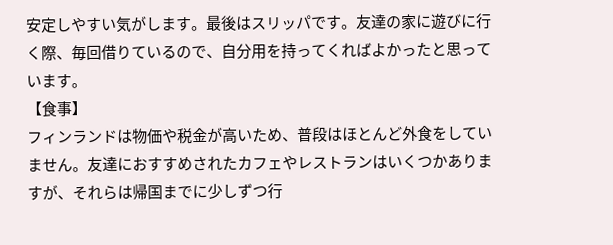安定しやすい気がします。最後はスリッパです。友達の家に遊びに行く際、毎回借りているので、自分用を持ってくればよかったと思っています。
【食事】
フィンランドは物価や税金が高いため、普段はほとんど外食をしていません。友達におすすめされたカフェやレストランはいくつかありますが、それらは帰国までに少しずつ行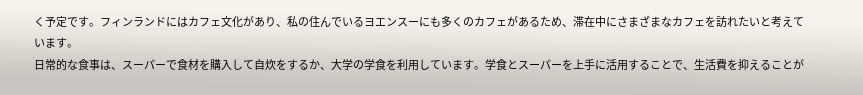く予定です。フィンランドにはカフェ文化があり、私の住んでいるヨエンスーにも多くのカフェがあるため、滞在中にさまざまなカフェを訪れたいと考えています。
日常的な食事は、スーパーで食材を購入して自炊をするか、大学の学食を利用しています。学食とスーパーを上手に活用することで、生活費を抑えることが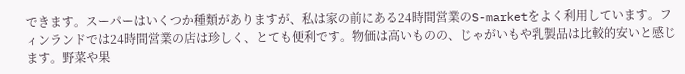できます。スーパーはいくつか種類がありますが、私は家の前にある24時間営業のS-marketをよく利用しています。フィンランドでは24時間営業の店は珍しく、とても便利です。物価は高いものの、じゃがいもや乳製品は比較的安いと感じます。野菜や果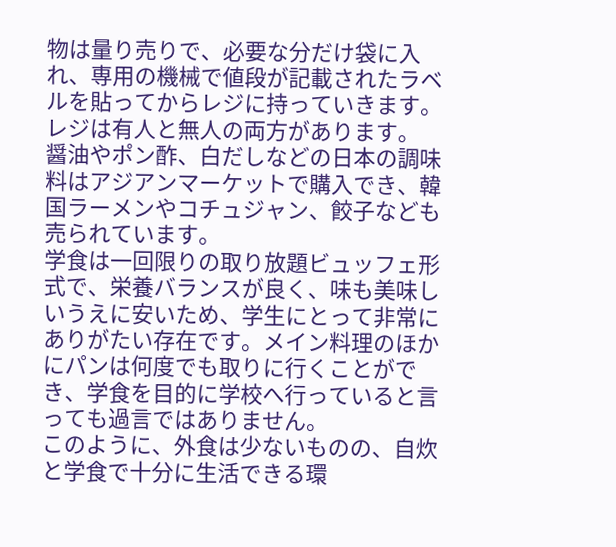物は量り売りで、必要な分だけ袋に入れ、専用の機械で値段が記載されたラベルを貼ってからレジに持っていきます。レジは有人と無人の両方があります。
醤油やポン酢、白だしなどの日本の調味料はアジアンマーケットで購入でき、韓国ラーメンやコチュジャン、餃子なども売られています。
学食は一回限りの取り放題ビュッフェ形式で、栄養バランスが良く、味も美味しいうえに安いため、学生にとって非常にありがたい存在です。メイン料理のほかにパンは何度でも取りに行くことができ、学食を目的に学校へ行っていると言っても過言ではありません。
このように、外食は少ないものの、自炊と学食で十分に生活できる環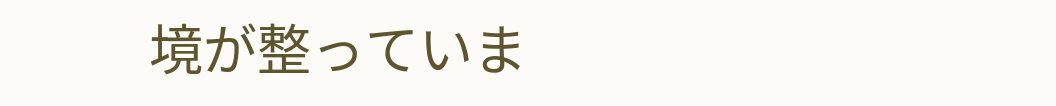境が整っていま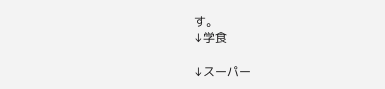す。
↓学食

↓スーパー